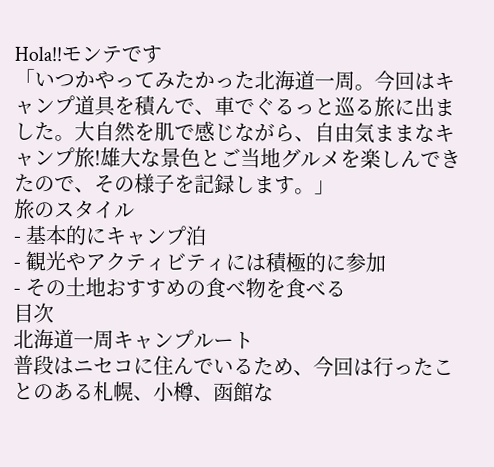Hola!!モンテです
「いつかやってみたかった北海道一周。今回はキャンプ道具を積んで、車でぐるっと巡る旅に出ました。大自然を肌で感じながら、自由気ままなキャンプ旅!雄大な景色とご当地グルメを楽しんできたので、その様子を記録します。」
旅のスタイル
- 基本的にキャンプ泊
- 観光やアクティビティには積極的に参加
- その土地おすすめの食べ物を食べる
目次
北海道一周キャンプルート
普段はニセコに住んでいるため、今回は行ったことのある札幌、小樽、函館な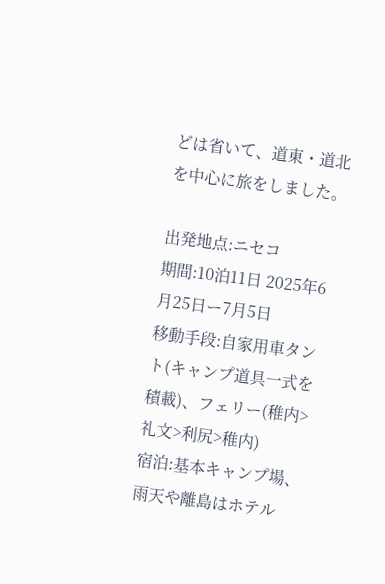どは省いて、道東・道北を中心に旅をしました。

出発地点:ニセコ
期間:10泊11日 2025年6月25日ー7月5日
移動手段:自家用車タント(キャンプ道具一式を積載)、フェリー(稚内>礼文>利尻>稚内)
宿泊:基本キャンプ場、雨天や離島はホテル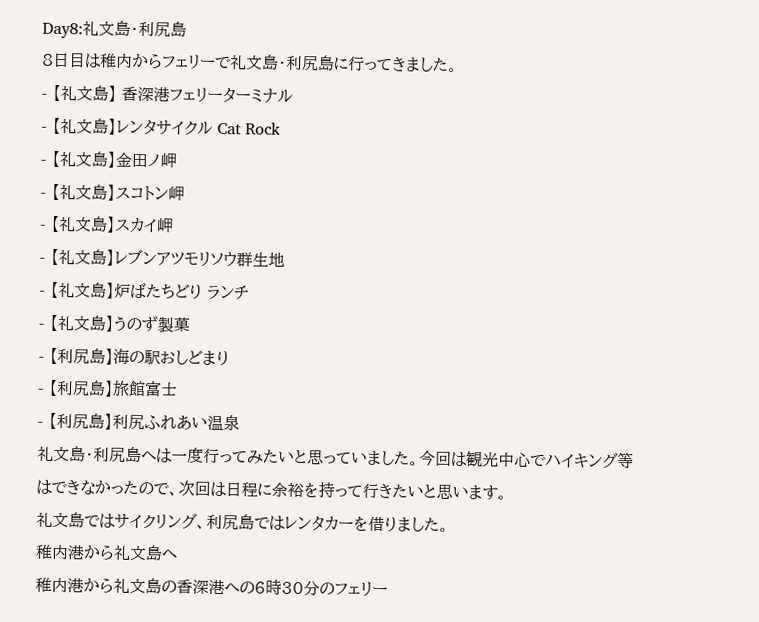Day8:礼文島・利尻島
8日目は稚内からフェリーで礼文島・利尻島に行ってきました。
- 【礼文島】 香深港フェリーターミナル
- 【礼文島】レンタサイクル Cat Rock
- 【礼文島】金田ノ岬
- 【礼文島】スコトン岬
- 【礼文島】スカイ岬
- 【礼文島】レブンアツモリソウ群生地
- 【礼文島】炉ばたちどり ランチ
- 【礼文島】うのず製菓
- 【利尻島】海の駅おしどまり
- 【利尻島】旅館富士
- 【利尻島】利尻ふれあい温泉
礼文島・利尻島へは一度行ってみたいと思っていました。今回は観光中心でハイキング等はできなかったので、次回は日程に余裕を持って行きたいと思います。
礼文島ではサイクリング、利尻島ではレンタカーを借りました。
稚内港から礼文島へ
稚内港から礼文島の香深港への6時30分のフェリー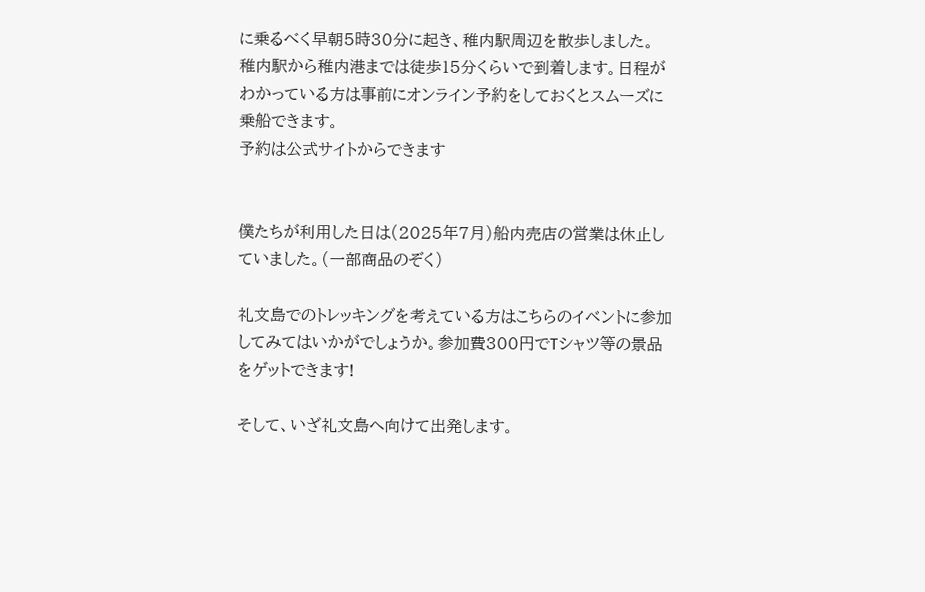に乗るべく早朝5時30分に起き、稚内駅周辺を散歩しました。
稚内駅から稚内港までは徒歩15分くらいで到着します。日程がわかっている方は事前にオンライン予約をしておくとスムーズに乗船できます。
予約は公式サイトからできます


僕たちが利用した日は(2025年7月)船内売店の営業は休止していました。(一部商品のぞく)

礼文島でのトレッキングを考えている方はこちらのイベントに参加してみてはいかがでしょうか。参加費300円でTシャツ等の景品をゲットできます!

そして、いざ礼文島へ向けて出発します。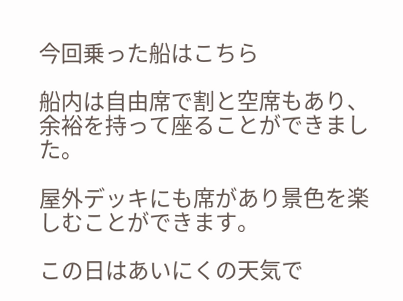今回乗った船はこちら

船内は自由席で割と空席もあり、余裕を持って座ることができました。

屋外デッキにも席があり景色を楽しむことができます。

この日はあいにくの天気で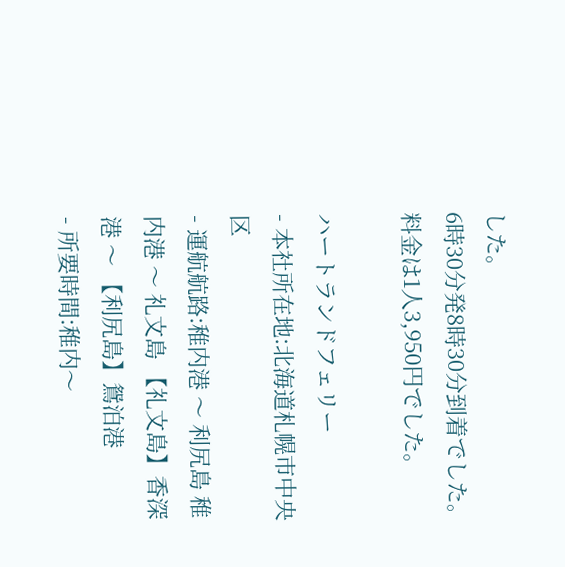した。
6時30分発8時30分到着でした。
料金は1人3,950円でした。

ハートランドフェリー
- 本社所在地:北海道札幌市中央区
- 運航航路:稚内港 〜 利尻島 稚内港 〜 礼文島 【礼文島】香深港 〜 【利尻島】鴛泊港
- 所要時間:稚内〜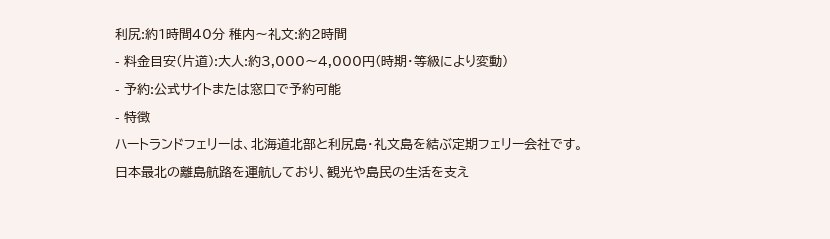利尻:約1時間40分 稚内〜礼文:約2時間
- 料金目安(片道):大人:約3,000〜4,000円(時期・等級により変動)
- 予約:公式サイトまたは窓口で予約可能
- 特徴
ハートランドフェリーは、北海道北部と利尻島・礼文島を結ぶ定期フェリー会社です。日本最北の離島航路を運航しており、観光や島民の生活を支え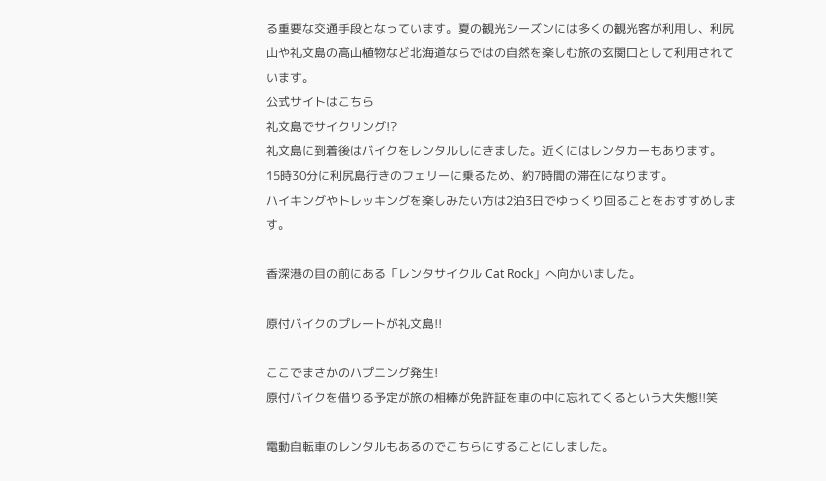る重要な交通手段となっています。夏の観光シーズンには多くの観光客が利用し、利尻山や礼文島の高山植物など北海道ならではの自然を楽しむ旅の玄関口として利用されています。
公式サイトはこちら
礼文島でサイクリング!?
礼文島に到着後はバイクをレンタルしにきました。近くにはレンタカーもあります。
15時30分に利尻島行きのフェリーに乗るため、約7時間の滞在になります。
ハイキングやトレッキングを楽しみたい方は2泊3日でゆっくり回ることをおすすめします。

香深港の目の前にある「レンタサイクル Cat Rock」へ向かいました。

原付バイクのプレートが礼文島!!

ここでまさかのハプニング発生!
原付バイクを借りる予定が旅の相棒が免許証を車の中に忘れてくるという大失態!!笑

電動自転車のレンタルもあるのでこちらにすることにしました。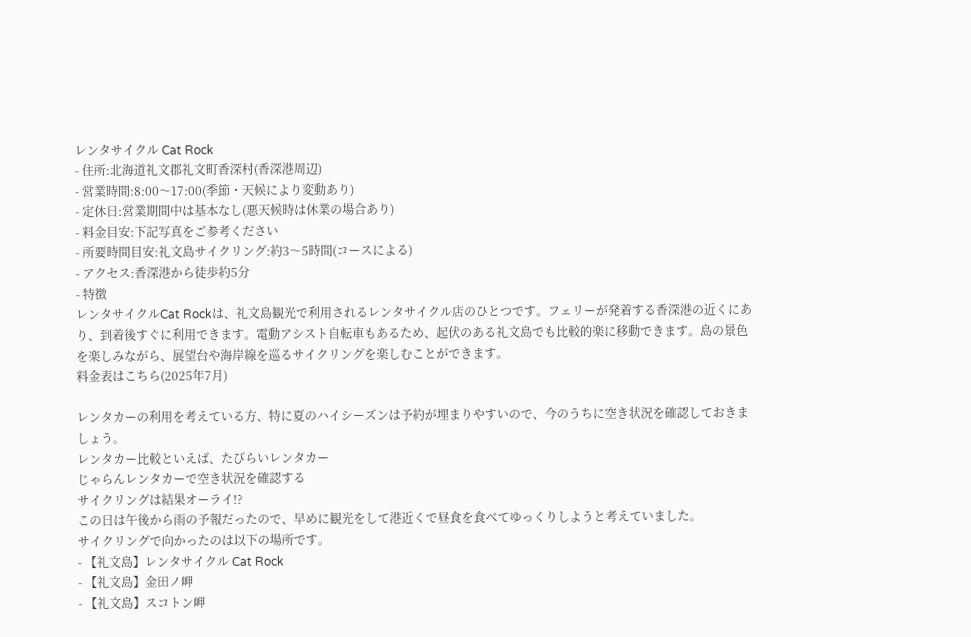レンタサイクル Cat Rock
- 住所:北海道礼文郡礼文町香深村(香深港周辺)
- 営業時間:8:00〜17:00(季節・天候により変動あり)
- 定休日:営業期間中は基本なし(悪天候時は休業の場合あり)
- 料金目安:下記写真をご参考ください
- 所要時間目安:礼文島サイクリング:約3〜5時間(コースによる)
- アクセス:香深港から徒歩約5分
- 特徴
レンタサイクルCat Rockは、礼文島観光で利用されるレンタサイクル店のひとつです。フェリーが発着する香深港の近くにあり、到着後すぐに利用できます。電動アシスト自転車もあるため、起伏のある礼文島でも比較的楽に移動できます。島の景色を楽しみながら、展望台や海岸線を巡るサイクリングを楽しむことができます。
料金表はこちら(2025年7月)

レンタカーの利用を考えている方、特に夏のハイシーズンは予約が埋まりやすいので、今のうちに空き状況を確認しておきましょう。
レンタカー比較といえば、たびらいレンタカー
じゃらんレンタカーで空き状況を確認する
サイクリングは結果オーライ!?
この日は午後から雨の予報だったので、早めに観光をして港近くで昼食を食べてゆっくりしようと考えていました。
サイクリングで向かったのは以下の場所です。
- 【礼文島】レンタサイクル Cat Rock
- 【礼文島】金田ノ岬
- 【礼文島】スコトン岬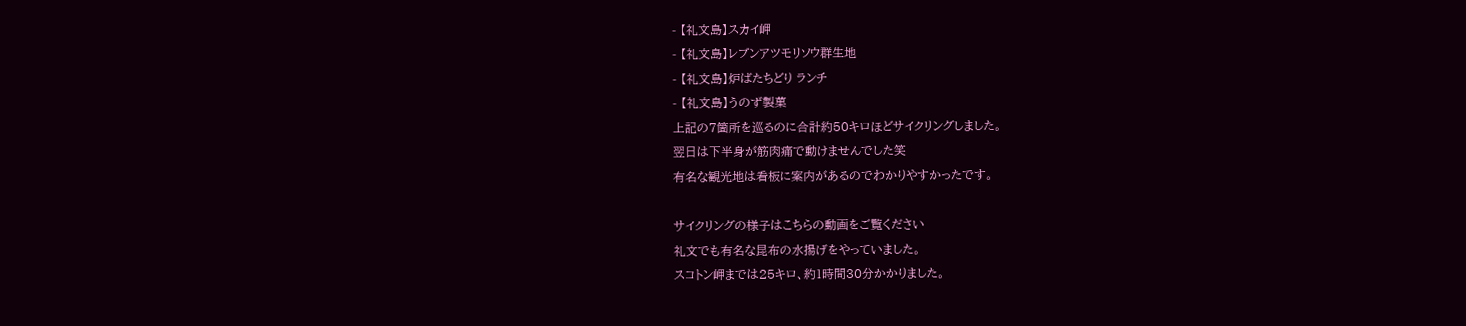- 【礼文島】スカイ岬
- 【礼文島】レブンアツモリソウ群生地
- 【礼文島】炉ばたちどり ランチ
- 【礼文島】うのず製菓
上記の7箇所を巡るのに合計約50キロほどサイクリングしました。
翌日は下半身が筋肉痛で動けませんでした笑
有名な観光地は看板に案内があるのでわかりやすかったです。

サイクリングの様子はこちらの動画をご覧ください
礼文でも有名な昆布の水揚げをやっていました。
スコトン岬までは25キロ、約1時間30分かかりました。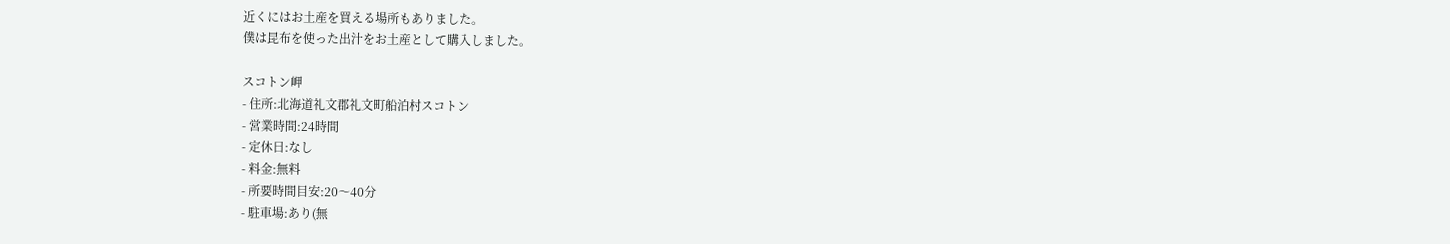近くにはお土産を買える場所もありました。
僕は昆布を使った出汁をお土産として購入しました。

スコトン岬
- 住所:北海道礼文郡礼文町船泊村スコトン
- 営業時間:24時間
- 定休日:なし
- 料金:無料
- 所要時間目安:20〜40分
- 駐車場:あり(無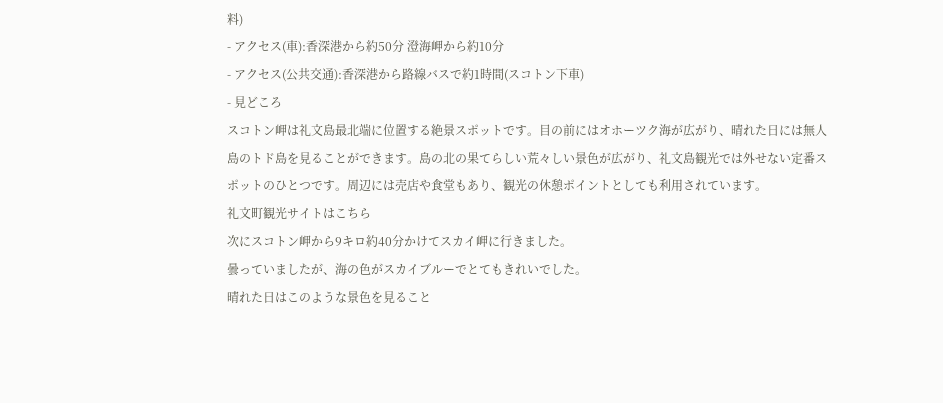料)
- アクセス(車):香深港から約50分 澄海岬から約10分
- アクセス(公共交通):香深港から路線バスで約1時間(スコトン下車)
- 見どころ
スコトン岬は礼文島最北端に位置する絶景スポットです。目の前にはオホーツク海が広がり、晴れた日には無人島のトド島を見ることができます。島の北の果てらしい荒々しい景色が広がり、礼文島観光では外せない定番スポットのひとつです。周辺には売店や食堂もあり、観光の休憩ポイントとしても利用されています。
礼文町観光サイトはこちら
次にスコトン岬から9キロ約40分かけてスカイ岬に行きました。
曇っていましたが、海の色がスカイブルーでとてもきれいでした。
晴れた日はこのような景色を見ること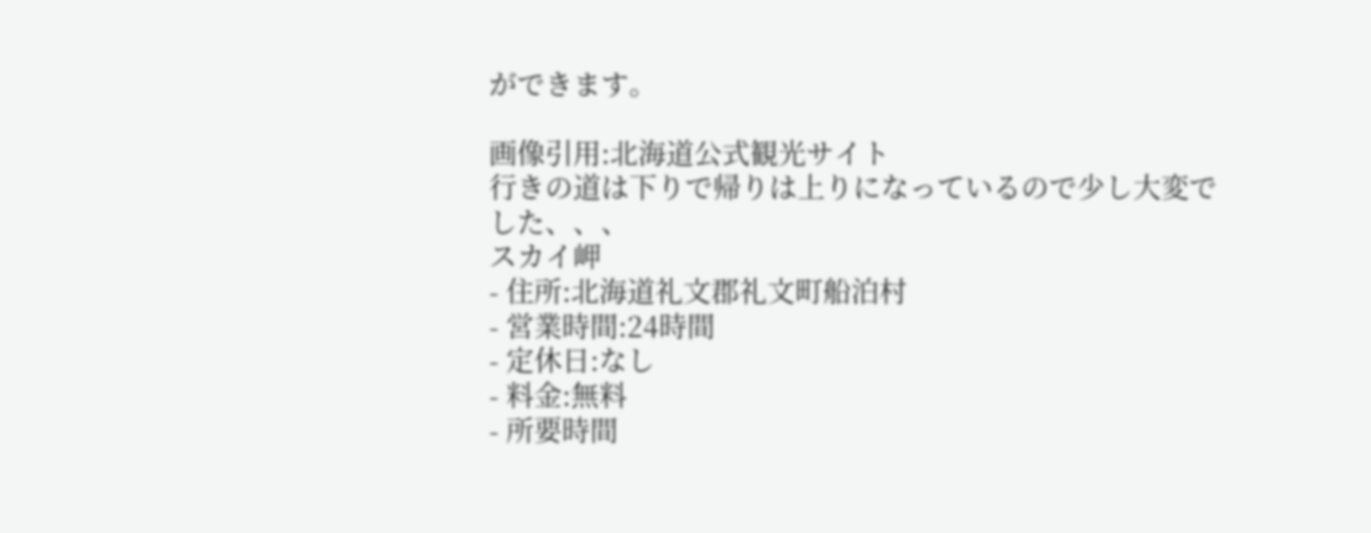ができます。

画像引用:北海道公式観光サイト
行きの道は下りで帰りは上りになっているので少し大変でした、、、
スカイ岬
- 住所:北海道礼文郡礼文町船泊村
- 営業時間:24時間
- 定休日:なし
- 料金:無料
- 所要時間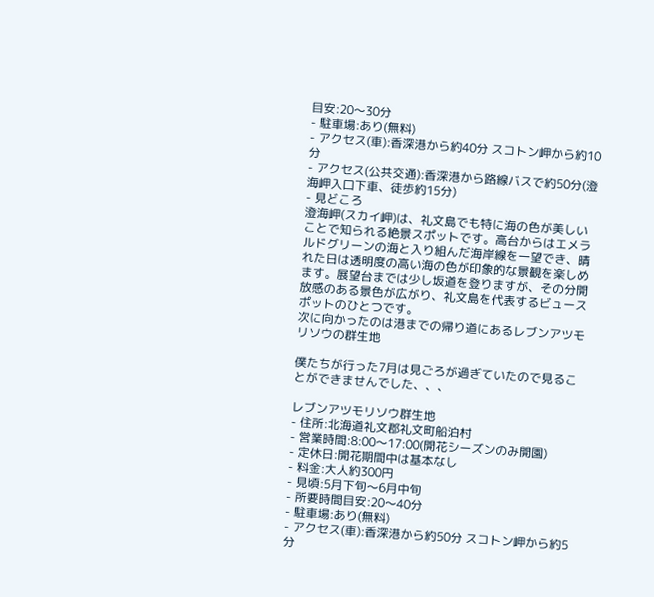目安:20〜30分
- 駐車場:あり(無料)
- アクセス(車):香深港から約40分 スコトン岬から約10分
- アクセス(公共交通):香深港から路線バスで約50分(澄海岬入口下車、徒歩約15分)
- 見どころ
澄海岬(スカイ岬)は、礼文島でも特に海の色が美しいことで知られる絶景スポットです。高台からはエメラルドグリーンの海と入り組んだ海岸線を一望でき、晴れた日は透明度の高い海の色が印象的な景観を楽しめます。展望台までは少し坂道を登りますが、その分開放感のある景色が広がり、礼文島を代表するビュースポットのひとつです。
次に向かったのは港までの帰り道にあるレブンアツモリソウの群生地

僕たちが行った7月は見ごろが過ぎていたので見ることができませんでした、、、

レブンアツモリソウ群生地
- 住所:北海道礼文郡礼文町船泊村
- 営業時間:8:00〜17:00(開花シーズンのみ開園)
- 定休日:開花期間中は基本なし
- 料金:大人約300円
- 見頃:5月下旬〜6月中旬
- 所要時間目安:20〜40分
- 駐車場:あり(無料)
- アクセス(車):香深港から約50分 スコトン岬から約5分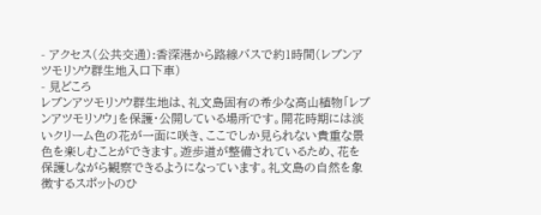- アクセス(公共交通):香深港から路線バスで約1時間(レブンアツモリソウ群生地入口下車)
- 見どころ
レブンアツモリソウ群生地は、礼文島固有の希少な高山植物「レブンアツモリソウ」を保護・公開している場所です。開花時期には淡いクリーム色の花が一面に咲き、ここでしか見られない貴重な景色を楽しむことができます。遊歩道が整備されているため、花を保護しながら観察できるようになっています。礼文島の自然を象徴するスポットのひ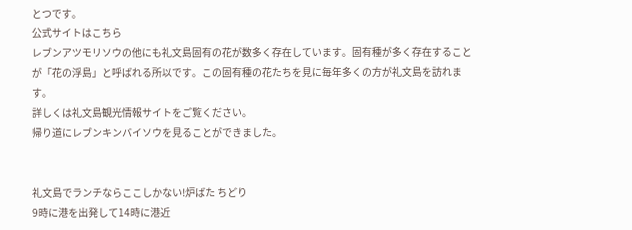とつです。
公式サイトはこちら
レブンアツモリソウの他にも礼文島固有の花が数多く存在しています。固有種が多く存在することが「花の浮島」と呼ばれる所以です。この固有種の花たちを見に毎年多くの方が礼文島を訪れます。
詳しくは礼文島観光情報サイトをご覧ください。
帰り道にレブンキンバイソウを見ることができました。


礼文島でランチならここしかない!炉ばた ちどり
9時に港を出発して14時に港近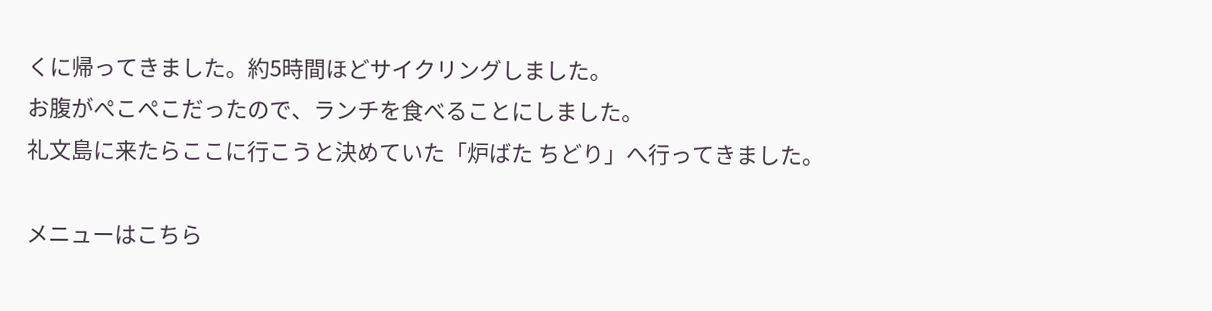くに帰ってきました。約5時間ほどサイクリングしました。
お腹がぺこぺこだったので、ランチを食べることにしました。
礼文島に来たらここに行こうと決めていた「炉ばた ちどり」へ行ってきました。

メニューはこちら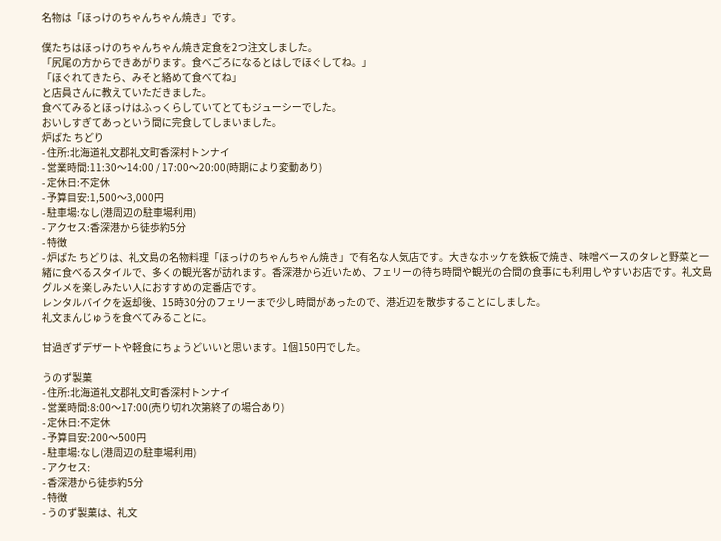名物は「ほっけのちゃんちゃん焼き」です。

僕たちはほっけのちゃんちゃん焼き定食を2つ注文しました。
「尻尾の方からできあがります。食べごろになるとはしでほぐしてね。」
「ほぐれてきたら、みそと絡めて食べてね」
と店員さんに教えていただきました。
食べてみるとほっけはふっくらしていてとてもジューシーでした。
おいしすぎてあっという間に完食してしまいました。
炉ばた ちどり
- 住所:北海道礼文郡礼文町香深村トンナイ
- 営業時間:11:30〜14:00 / 17:00〜20:00(時期により変動あり)
- 定休日:不定休
- 予算目安:1,500〜3,000円
- 駐車場:なし(港周辺の駐車場利用)
- アクセス:香深港から徒歩約5分
- 特徴
- 炉ばた ちどりは、礼文島の名物料理「ほっけのちゃんちゃん焼き」で有名な人気店です。大きなホッケを鉄板で焼き、味噌ベースのタレと野菜と一緒に食べるスタイルで、多くの観光客が訪れます。香深港から近いため、フェリーの待ち時間や観光の合間の食事にも利用しやすいお店です。礼文島グルメを楽しみたい人におすすめの定番店です。
レンタルバイクを返却後、15時30分のフェリーまで少し時間があったので、港近辺を散歩することにしました。
礼文まんじゅうを食べてみることに。

甘過ぎずデザートや軽食にちょうどいいと思います。1個150円でした。

うのず製菓
- 住所:北海道礼文郡礼文町香深村トンナイ
- 営業時間:8:00〜17:00(売り切れ次第終了の場合あり)
- 定休日:不定休
- 予算目安:200〜500円
- 駐車場:なし(港周辺の駐車場利用)
- アクセス:
- 香深港から徒歩約5分
- 特徴
- うのず製菓は、礼文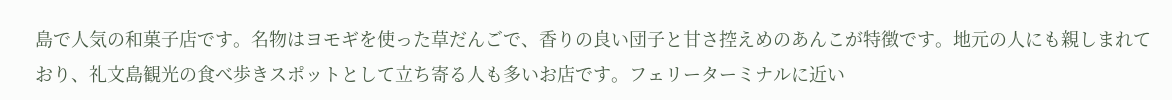島で人気の和菓子店です。名物はヨモギを使った草だんごで、香りの良い団子と甘さ控えめのあんこが特徴です。地元の人にも親しまれており、礼文島観光の食べ歩きスポットとして立ち寄る人も多いお店です。フェリーターミナルに近い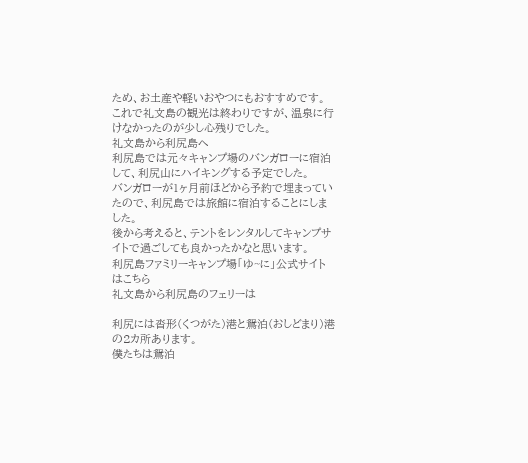ため、お土産や軽いおやつにもおすすめです。
これで礼文島の観光は終わりですが、温泉に行けなかったのが少し心残りでした。
礼文島から利尻島へ
利尻島では元々キャンプ場のバンガローに宿泊して、利尻山にハイキングする予定でした。
バンガローが1ヶ月前ほどから予約で埋まっていたので、利尻島では旅館に宿泊することにしました。
後から考えると、テントをレンタルしてキャンプサイトで過ごしても良かったかなと思います。
利尻島ファミリーキャンプ場「ゆ~に」公式サイトはこちら
礼文島から利尻島のフェリーは

利尻には沓形(くつがた)港と鴛泊(おしどまり)港の2カ所あります。
僕たちは鴛泊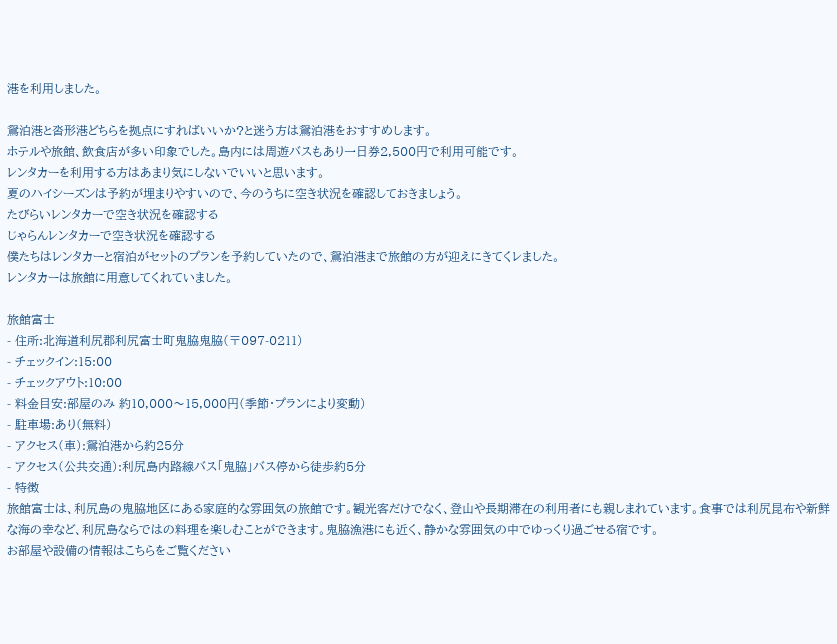港を利用しました。

鴛泊港と沓形港どちらを拠点にすればいいか?と迷う方は鴛泊港をおすすめします。
ホテルや旅館、飲食店が多い印象でした。島内には周遊バスもあり一日券2,500円で利用可能です。
レンタカーを利用する方はあまり気にしないでいいと思います。
夏のハイシーズンは予約が埋まりやすいので、今のうちに空き状況を確認しておきましょう。
たびらいレンタカーで空き状況を確認する
じゃらんレンタカーで空き状況を確認する
僕たちはレンタカーと宿泊がセットのプランを予約していたので、鴛泊港まで旅館の方が迎えにきてくレました。
レンタカーは旅館に用意してくれていました。

旅館富士
- 住所:北海道利尻郡利尻富士町鬼脇鬼脇(〒097-0211)
- チェックイン:15:00
- チェックアウト:10:00
- 料金目安:部屋のみ 約10,000〜15,000円(季節・プランにより変動)
- 駐車場:あり(無料)
- アクセス(車):鴛泊港から約25分
- アクセス(公共交通):利尻島内路線バス「鬼脇」バス停から徒歩約5分
- 特徴
旅館富士は、利尻島の鬼脇地区にある家庭的な雰囲気の旅館です。観光客だけでなく、登山や長期滞在の利用者にも親しまれています。食事では利尻昆布や新鮮な海の幸など、利尻島ならではの料理を楽しむことができます。鬼脇漁港にも近く、静かな雰囲気の中でゆっくり過ごせる宿です。
お部屋や設備の情報はこちらをご覧ください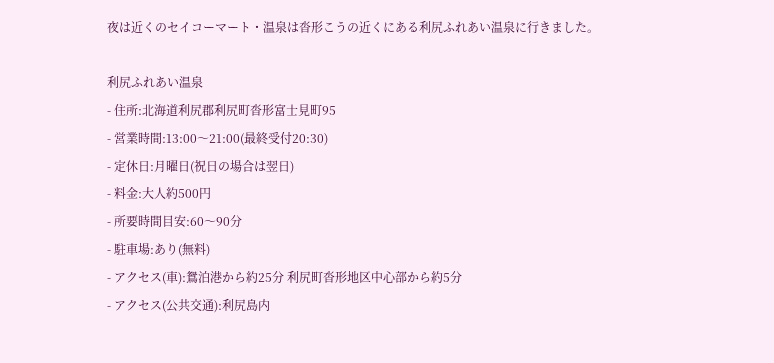夜は近くのセイコーマート・温泉は沓形こうの近くにある利尻ふれあい温泉に行きました。

利尻ふれあい温泉
- 住所:北海道利尻郡利尻町沓形富士見町95
- 営業時間:13:00〜21:00(最終受付20:30)
- 定休日:月曜日(祝日の場合は翌日)
- 料金:大人約500円
- 所要時間目安:60〜90分
- 駐車場:あり(無料)
- アクセス(車):鴛泊港から約25分 利尻町沓形地区中心部から約5分
- アクセス(公共交通):利尻島内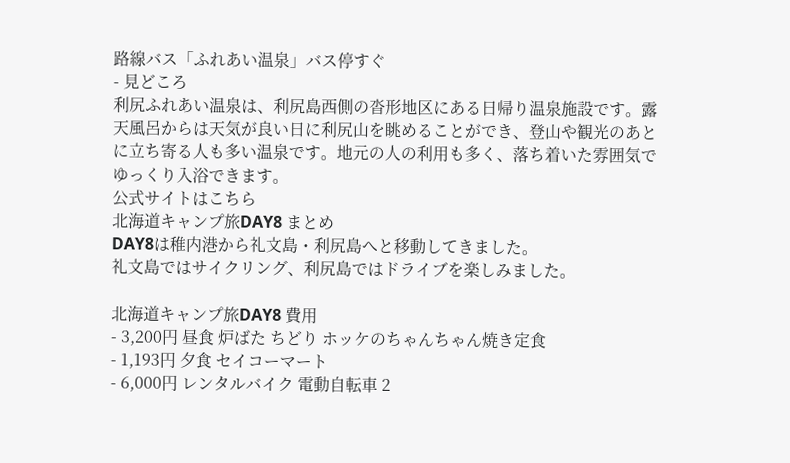路線バス「ふれあい温泉」バス停すぐ
- 見どころ
利尻ふれあい温泉は、利尻島西側の沓形地区にある日帰り温泉施設です。露天風呂からは天気が良い日に利尻山を眺めることができ、登山や観光のあとに立ち寄る人も多い温泉です。地元の人の利用も多く、落ち着いた雰囲気でゆっくり入浴できます。
公式サイトはこちら
北海道キャンプ旅DAY8 まとめ
DAY8は稚内港から礼文島・利尻島へと移動してきました。
礼文島ではサイクリング、利尻島ではドライブを楽しみました。

北海道キャンプ旅DAY8 費用
- 3,200円 昼食 炉ばた ちどり ホッケのちゃんちゃん焼き定食
- 1,193円 夕食 セイコーマート
- 6,000円 レンタルバイク 電動自転車 2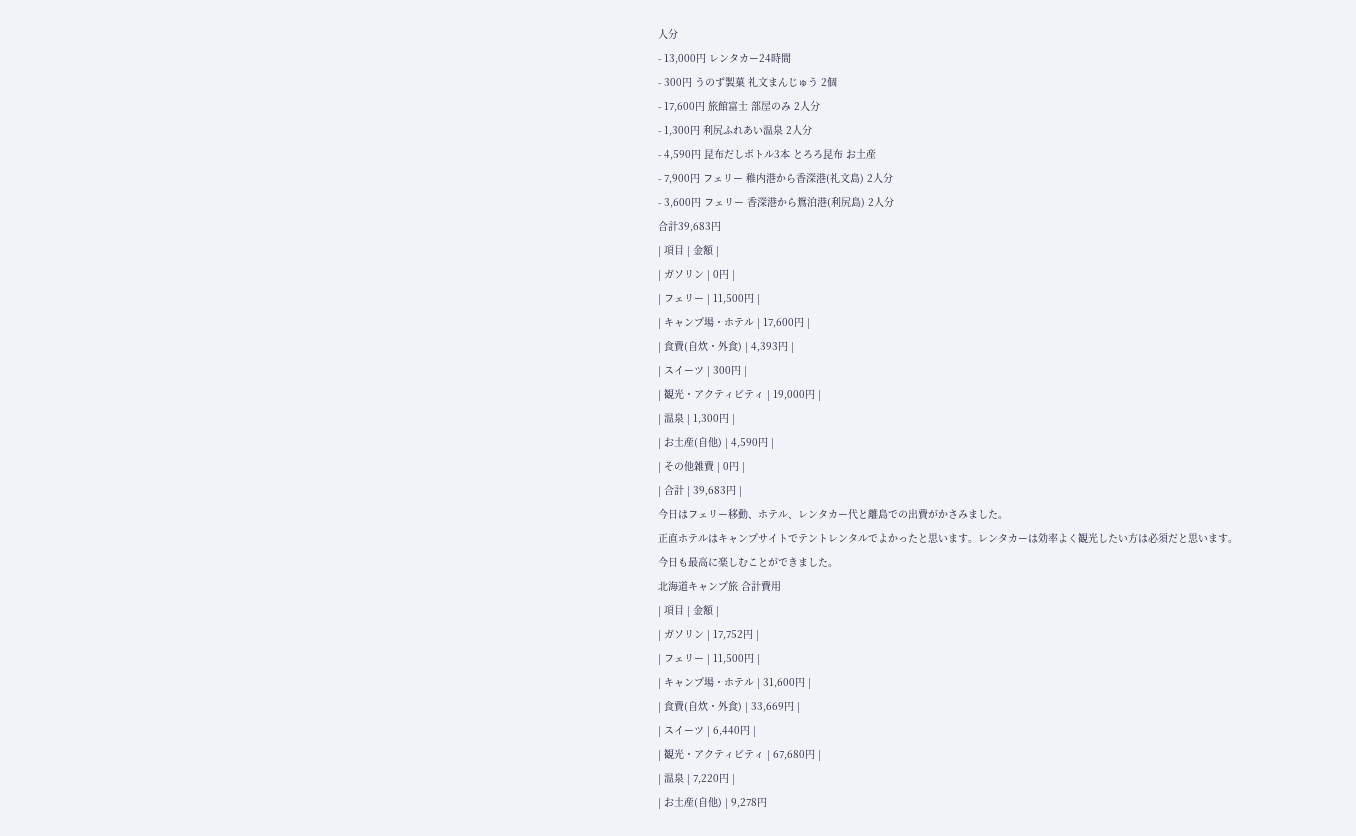人分
- 13,000円 レンタカー24時間
- 300円 うのず製菓 礼文まんじゅう 2個
- 17,600円 旅館富士 部屋のみ 2人分
- 1,300円 利尻ふれあい温泉 2人分
- 4,590円 昆布だしボトル3本 とろろ昆布 お土産
- 7,900円 フェリー 稚内港から香深港(礼文島) 2人分
- 3,600円 フェリー 香深港から鴛泊港(利尻島) 2人分
合計39,683円
| 項目 | 金額 |
| ガソリン | 0円 |
| フェリー | 11,500円 |
| キャンプ場・ホテル | 17,600円 |
| 食費(自炊・外食) | 4,393円 |
| スイーツ | 300円 |
| 観光・アクティビティ | 19,000円 |
| 温泉 | 1,300円 |
| お土産(自他) | 4,590円 |
| その他雑費 | 0円 |
| 合計 | 39,683円 |
今日はフェリー移動、ホテル、レンタカー代と離島での出費がかさみました。
正直ホテルはキャンプサイトでテントレンタルでよかったと思います。レンタカーは効率よく観光したい方は必須だと思います。
今日も最高に楽しむことができました。
北海道キャンプ旅 合計費用
| 項目 | 金額 |
| ガソリン | 17,752円 |
| フェリー | 11,500円 |
| キャンプ場・ホテル | 31,600円 |
| 食費(自炊・外食) | 33,669円 |
| スイーツ | 6,440円 |
| 観光・アクティビティ | 67,680円 |
| 温泉 | 7,220円 |
| お土産(自他) | 9,278円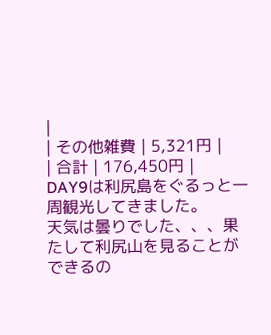|
| その他雑費 | 5,321円 |
| 合計 | 176,450円 |
DAY9は利尻島をぐるっと一周観光してきました。
天気は曇りでした、、、果たして利尻山を見ることができるの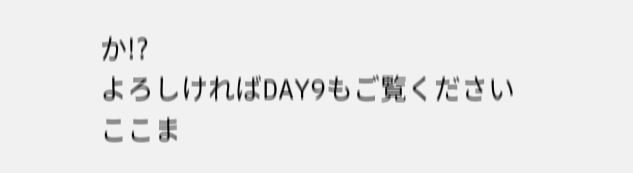か!?
よろしければDAY9もご覧ください
ここま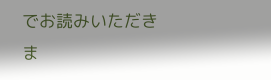でお読みいただきま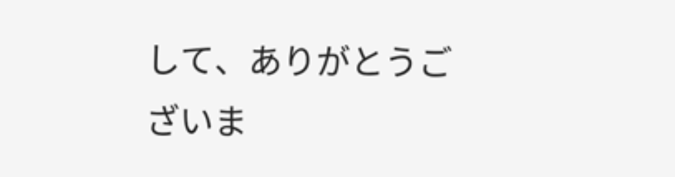して、ありがとうございま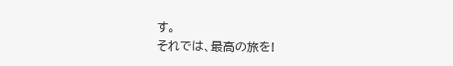す。
それでは、最高の旅を!